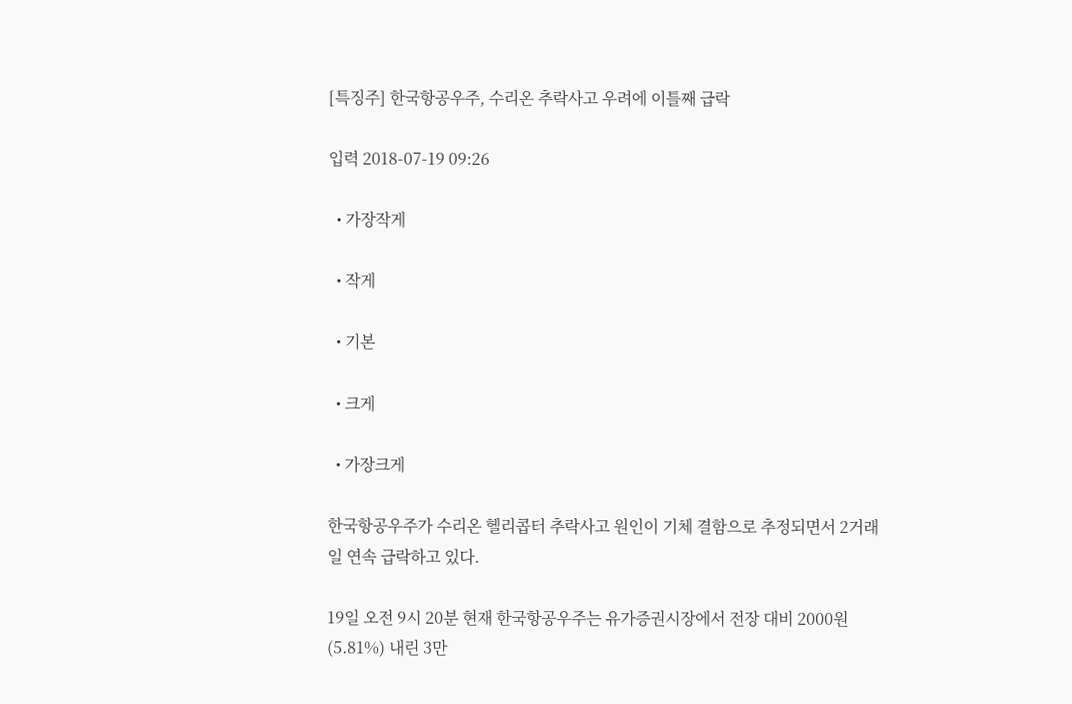[특징주] 한국항공우주, 수리온 추락사고 우려에 이틀째 급락

입력 2018-07-19 09:26

  • 가장작게

  • 작게

  • 기본

  • 크게

  • 가장크게

한국항공우주가 수리온 헬리콥터 추락사고 원인이 기체 결함으로 추정되면서 2거래일 연속 급락하고 있다.

19일 오전 9시 20분 현재 한국항공우주는 유가증권시장에서 전장 대비 2000원(5.81%) 내린 3만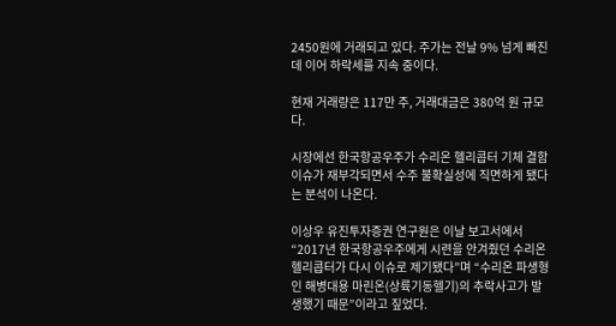2450원에 거래되고 있다. 주가는 전날 9% 넘게 빠진 데 이어 하락세를 지속 중이다.

현재 거래량은 117만 주, 거래대금은 380억 원 규모다.

시장에선 한국항공우주가 수리온 헬리콥터 기체 결함 이슈가 재부각되면서 수주 불확실성에 직면하게 됐다는 분석이 나온다.

이상우 유진투자증권 연구원은 이날 보고서에서 “2017년 한국항공우주에게 시련을 안겨줬던 수리온 헬리콥터가 다시 이슈로 제기됐다”며 “수리온 파생형인 해병대용 마린온(상륙기동헬기)의 추락사고가 발생했기 때문”이라고 짚었다.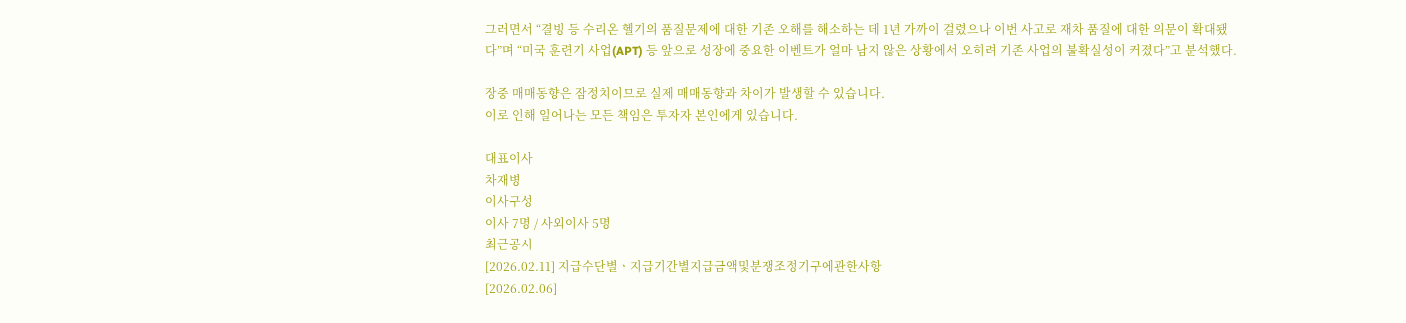그러면서 “결빙 등 수리온 헬기의 품질문제에 대한 기존 오해를 해소하는 데 1년 가까이 걸렸으나 이번 사고로 재차 품질에 대한 의문이 확대됐다”며 “미국 훈련기 사업(APT) 등 앞으로 성장에 중요한 이벤트가 얼마 남지 않은 상황에서 오히려 기존 사업의 불확실성이 커졌다”고 분석했다.

장중 매매동향은 잠정치이므로 실제 매매동향과 차이가 발생할 수 있습니다.
이로 인해 일어나는 모든 책임은 투자자 본인에게 있습니다.

대표이사
차재병
이사구성
이사 7명 / 사외이사 5명
최근공시
[2026.02.11] 지급수단별ㆍ지급기간별지급금액및분쟁조정기구에관한사항
[2026.02.06]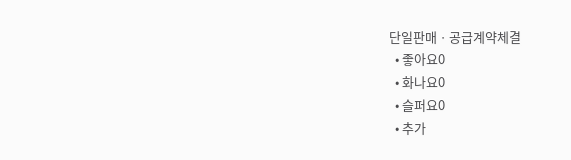단일판매ㆍ공급계약체결
  • 좋아요0
  • 화나요0
  • 슬퍼요0
  • 추가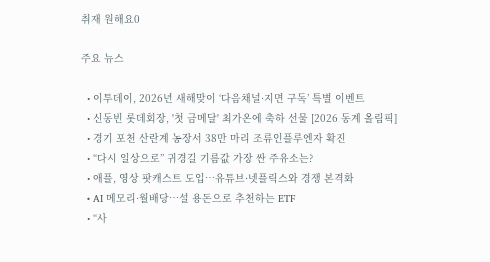취재 원해요0

주요 뉴스

  • 이투데이, 2026년 새해맞이 ‘다음채널·지면 구독’ 특별 이벤트
  • 신동빈 롯데회장, '첫 금메달' 최가온에 축하 선물 [2026 동계 올림픽]
  • 경기 포천 산란계 농장서 38만 마리 조류인플루엔자 확진
  • “다시 일상으로” 귀경길 기름값 가장 싼 주유소는?
  • 애플, 영상 팟캐스트 도입…유튜브·넷플릭스와 경쟁 본격화
  • AI 메모리·월배당…설 용돈으로 추천하는 ETF
  • “사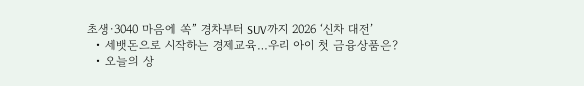초생·3040 마음에 쏙” 경차부터 SUV까지 2026 ‘신차 대전’
  • 세뱃돈으로 시작하는 경제교육…우리 아이 첫 금융상품은?
  • 오늘의 상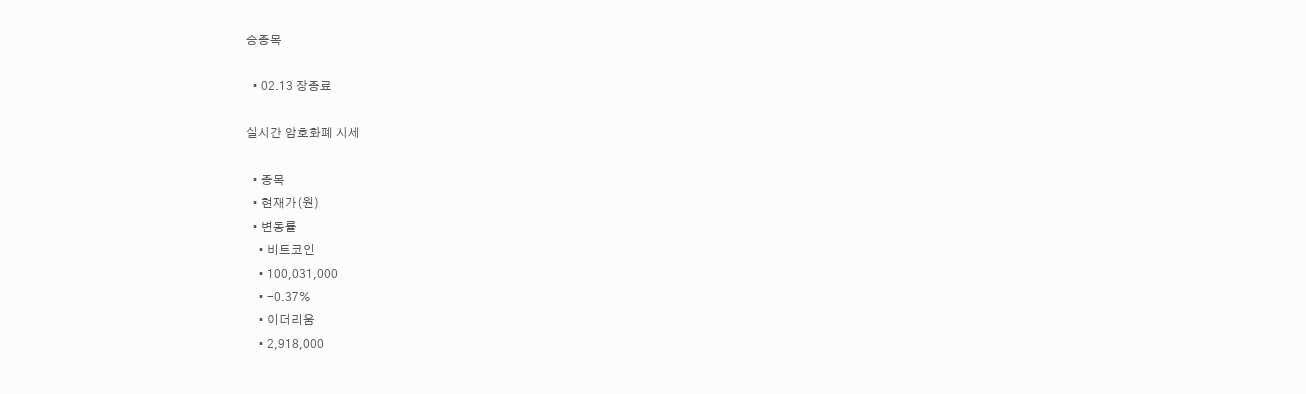승종목

  • 02.13 장종료

실시간 암호화폐 시세

  • 종목
  • 현재가(원)
  • 변동률
    • 비트코인
    • 100,031,000
    • -0.37%
    • 이더리움
    • 2,918,000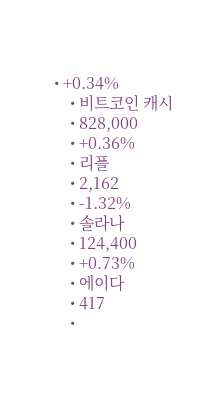• +0.34%
    • 비트코인 캐시
    • 828,000
    • +0.36%
    • 리플
    • 2,162
    • -1.32%
    • 솔라나
    • 124,400
    • +0.73%
    • 에이다
    • 417
    •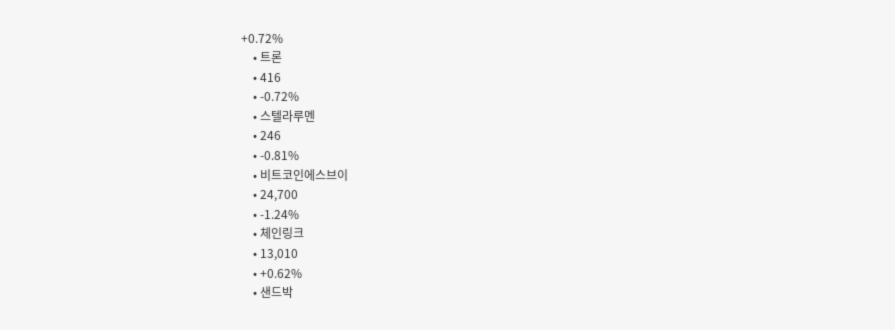+0.72%
    • 트론
    • 416
    • -0.72%
    • 스텔라루멘
    • 246
    • -0.81%
    • 비트코인에스브이
    • 24,700
    • -1.24%
    • 체인링크
    • 13,010
    • +0.62%
    • 샌드박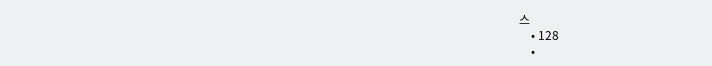스
    • 128
    •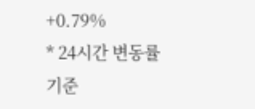+0.79%
* 24시간 변동률 기준